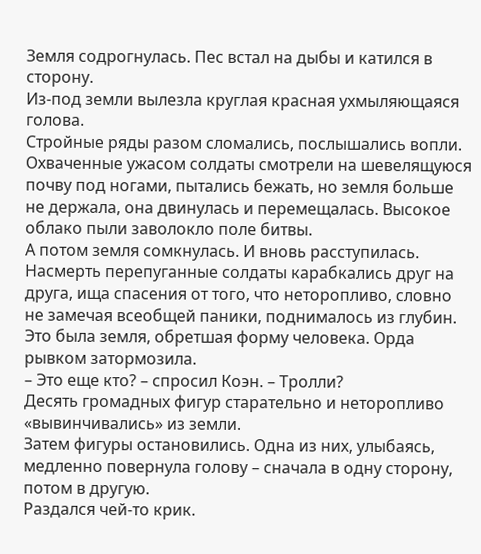Земля содрогнулась. Пес встал на дыбы и катился в сторону.
Из-под земли вылезла круглая красная ухмыляющаяся голова.
Стройные ряды разом сломались, послышались вопли. Охваченные ужасом солдаты смотрели на шевелящуюся почву под ногами, пытались бежать, но земля больше не держала, она двинулась и перемещалась. Высокое облако пыли заволокло поле битвы.
А потом земля сомкнулась. И вновь расступилась. Насмерть перепуганные солдаты карабкались друг на друга, ища спасения от того, что неторопливо, словно не замечая всеобщей паники, поднималось из глубин. Это была земля, обретшая форму человека. Орда рывком затормозила.
– Это еще кто? – спросил Коэн. – Тролли?
Десять громадных фигур старательно и неторопливо «вывинчивались» из земли.
Затем фигуры остановились. Одна из них, улыбаясь, медленно повернула голову – сначала в одну сторону, потом в другую.
Раздался чей-то крик.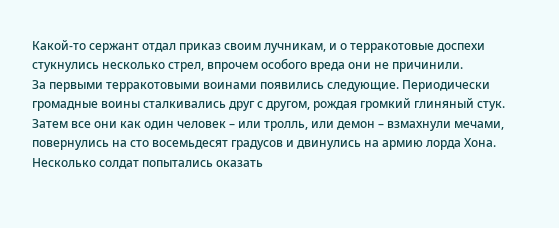Какой-то сержант отдал приказ своим лучникам, и о терракотовые доспехи стукнулись несколько стрел, впрочем особого вреда они не причинили.
За первыми терракотовыми воинами появились следующие. Периодически громадные воины сталкивались друг с другом, рождая громкий глиняный стук. Затем все они как один человек – или тролль, или демон – взмахнули мечами, повернулись на сто восемьдесят градусов и двинулись на армию лорда Хона.
Несколько солдат попытались оказать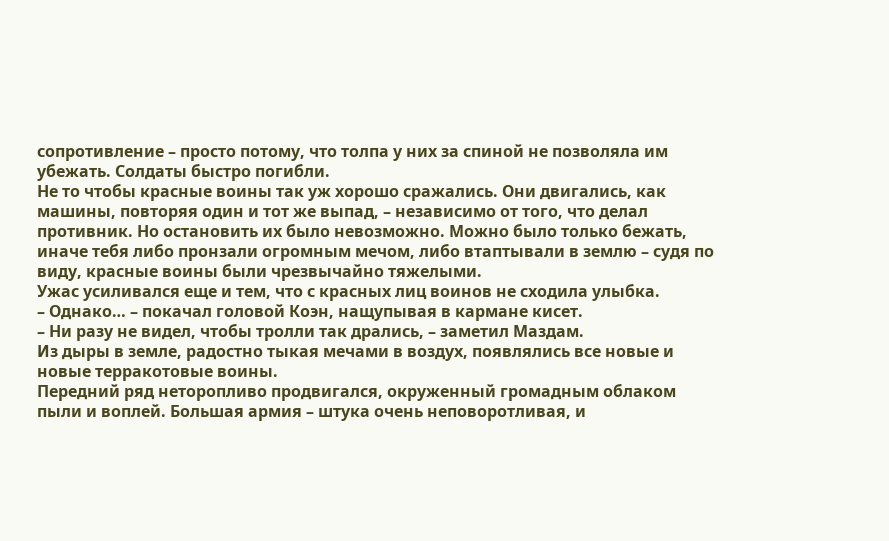сопротивление – просто потому, что толпа у них за спиной не позволяла им убежать. Солдаты быстро погибли.
Не то чтобы красные воины так уж хорошо сражались. Они двигались, как машины, повторяя один и тот же выпад, – независимо от того, что делал противник. Но остановить их было невозможно. Можно было только бежать, иначе тебя либо пронзали огромным мечом, либо втаптывали в землю – судя по виду, красные воины были чрезвычайно тяжелыми.
Ужас усиливался еще и тем, что с красных лиц воинов не сходила улыбка.
– Однако… – покачал головой Коэн, нащупывая в кармане кисет.
– Ни разу не видел, чтобы тролли так дрались, – заметил Маздам.
Из дыры в земле, радостно тыкая мечами в воздух, появлялись все новые и новые терракотовые воины.
Передний ряд неторопливо продвигался, окруженный громадным облаком пыли и воплей. Большая армия – штука очень неповоротливая, и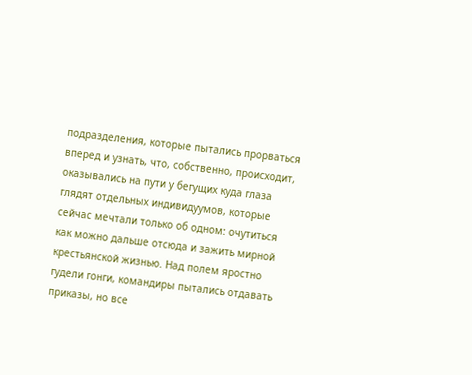подразделения, которые пытались прорваться вперед и узнать, что, собственно, происходит, оказывались на пути у бегущих куда глаза глядят отдельных индивидуумов, которые сейчас мечтали только об одном: очутиться как можно дальше отсюда и зажить мирной крестьянской жизнью. Над полем яростно гудели гонги, командиры пытались отдавать приказы, но все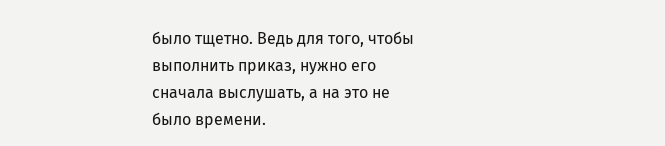было тщетно. Ведь для того, чтобы выполнить приказ, нужно его сначала выслушать, а на это не было времени.